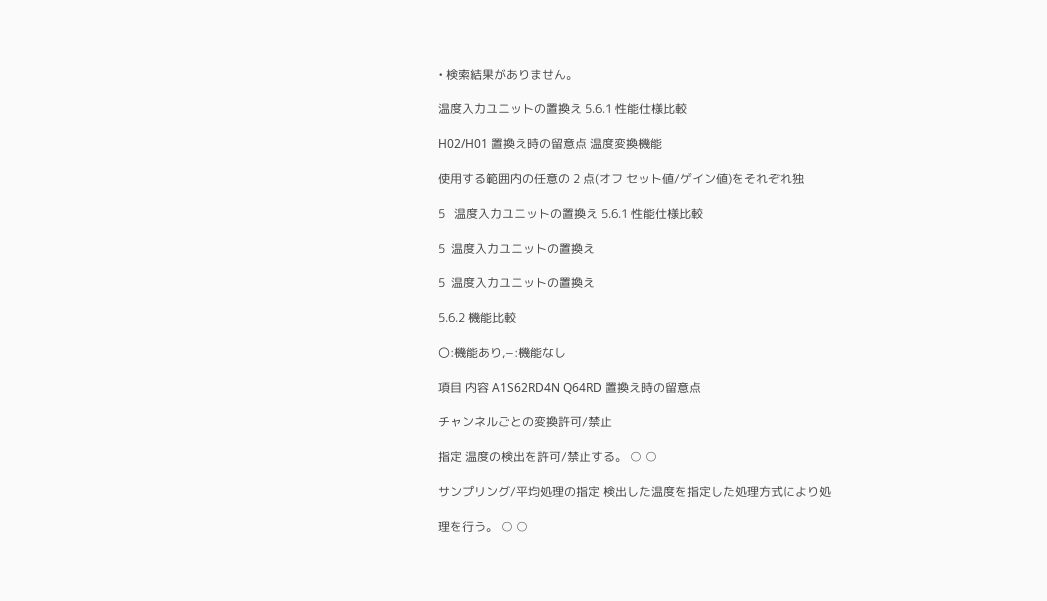• 検索結果がありません。

温度入力ユニットの置換え 5.6.1 性能仕様比較

H02/H01 置換え時の留意点 温度変換機能

使用する範囲内の任意の 2 点(オフ セット値/ゲイン値)をそれぞれ独

5   温度入力ユニットの置換え 5.6.1 性能仕様比較

5  温度入力ユニットの置換え

5  温度入力ユニットの置換え

5.6.2 機能比較

〇:機能あり,−:機能なし

項目 内容 A1S62RD4N Q64RD 置換え時の留意点

チャンネルごとの変換許可/禁止

指定 温度の検出を許可/禁止する。 ○ ○

サンプリング/平均処理の指定 検出した温度を指定した処理方式により処

理を行う。 ○ ○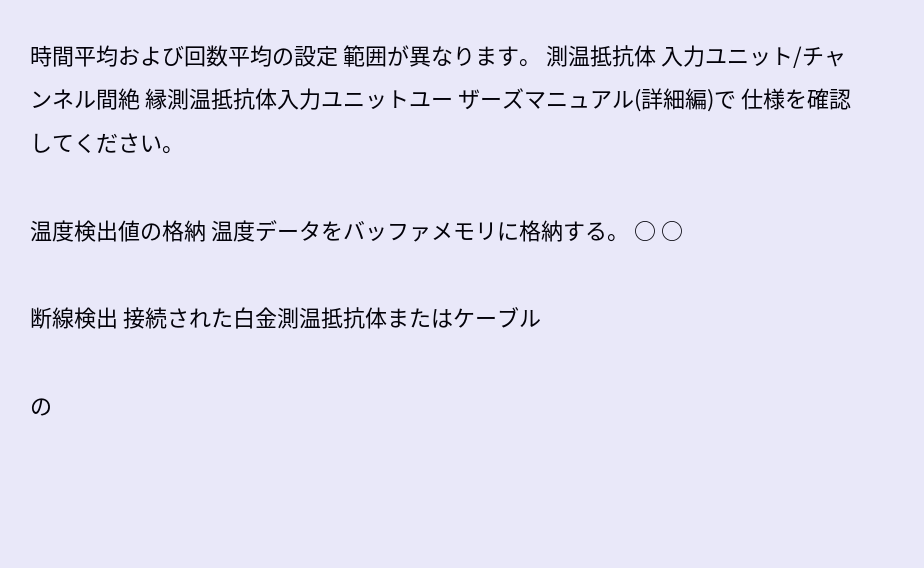時間平均および回数平均の設定 範囲が異なります。 測温抵抗体 入力ユニット/チャンネル間絶 縁測温抵抗体入力ユニットユー ザーズマニュアル(詳細編)で 仕様を確認してください。

温度検出値の格納 温度データをバッファメモリに格納する。 ○ ○

断線検出 接続された白金測温抵抗体またはケーブル

の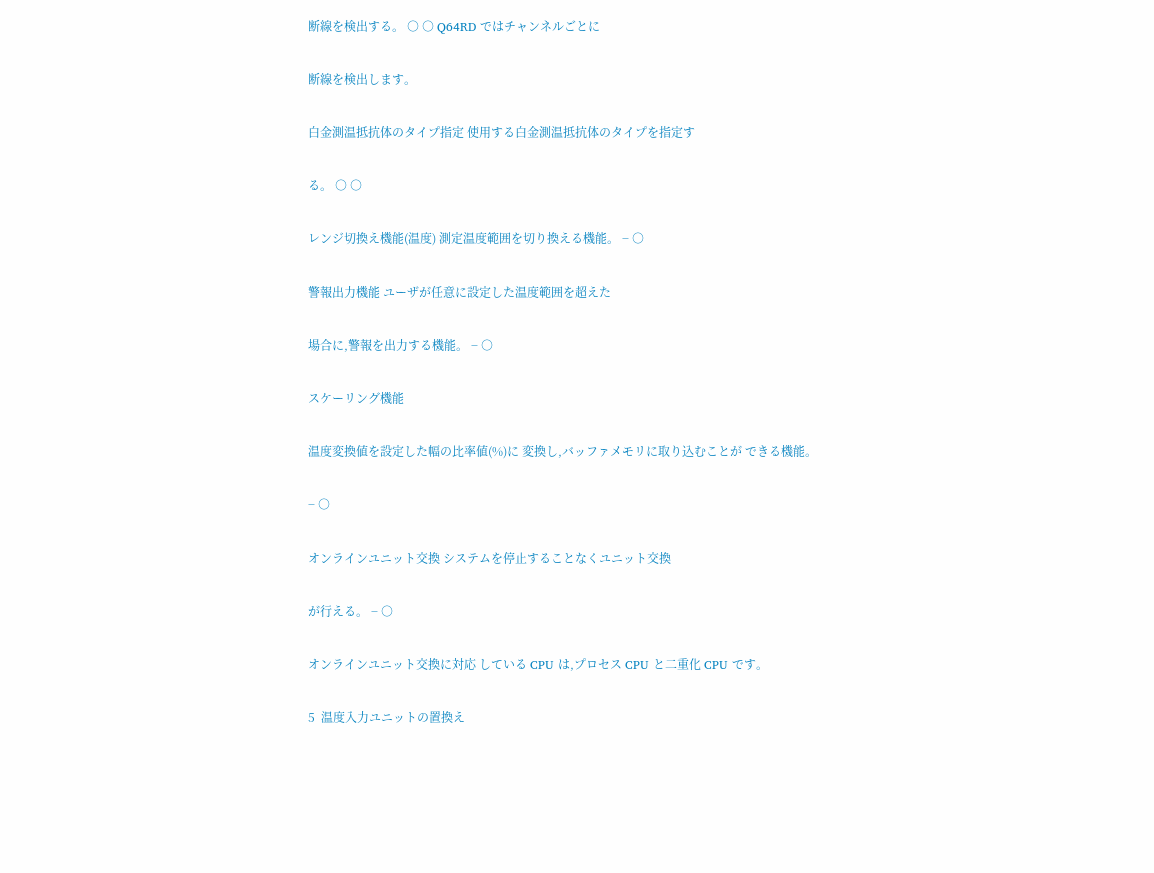断線を検出する。 ○ ○ Q64RD ではチャンネルごとに

断線を検出します。

白金測温抵抗体のタイプ指定 使用する白金測温抵抗体のタイプを指定す

る。 ○ ○

レンジ切換え機能(温度) 測定温度範囲を切り換える機能。 − ○

警報出力機能 ユーザが任意に設定した温度範囲を超えた

場合に,警報を出力する機能。 − ○

スケーリング機能

温度変換値を設定した幅の比率値(%)に 変換し,バッファメモリに取り込むことが できる機能。

− ○

オンラインユニット交換 システムを停止することなくユニット交換

が行える。 − ○

オンラインユニット交換に対応 している CPU は,プロセス CPU と二重化 CPU です。

5  温度入力ユニットの置換え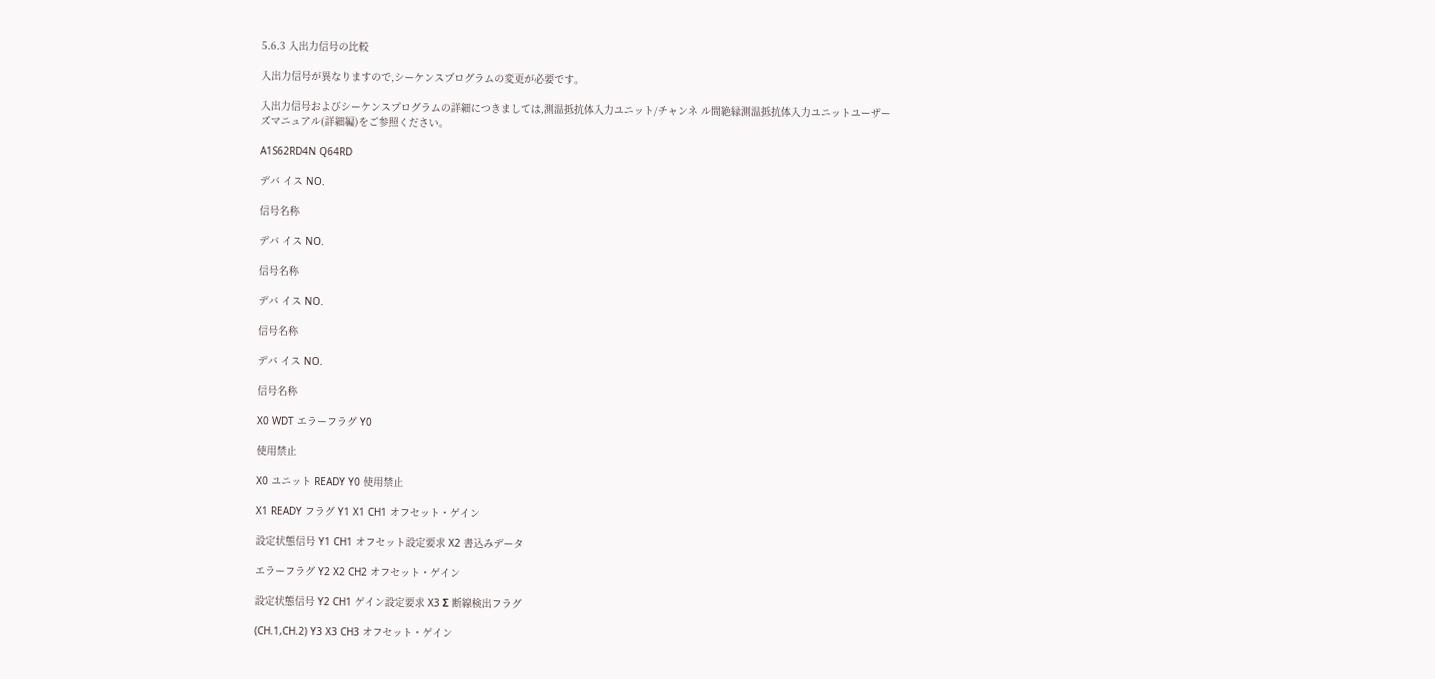5.6.3 入出力信号の比較

入出力信号が異なりますので,シーケンスプログラムの変更が必要です。

入出力信号およびシーケンスプログラムの詳細につきましては,測温抵抗体入力ユニット/チャンネ ル間絶縁測温抵抗体入力ユニットユーザーズマニュアル(詳細編)をご参照ください。

A1S62RD4N Q64RD

デバ イス NO.

信号名称

デバ イス NO.

信号名称

デバ イス NO.

信号名称

デバ イス NO.

信号名称

X0 WDT エラーフラグ Y0

使用禁止

X0 ユニット READY Y0 使用禁止

X1 READY フラグ Y1 X1 CH1 オフセット・ゲイン

設定状態信号 Y1 CH1 オフセット設定要求 X2 書込みデータ

エラーフラグ Y2 X2 CH2 オフセット・ゲイン

設定状態信号 Y2 CH1 ゲイン設定要求 X3 Σ 断線検出フラグ

(CH.1,CH.2) Y3 X3 CH3 オフセット・ゲイン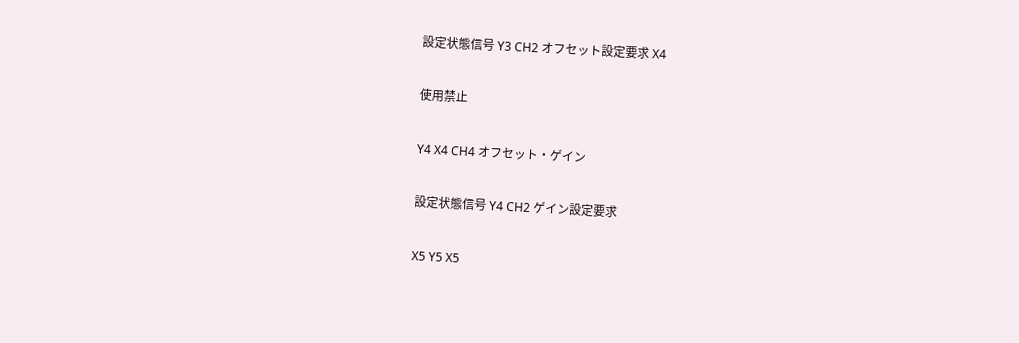設定状態信号 Y3 CH2 オフセット設定要求 X4

使用禁止

Y4 X4 CH4 オフセット・ゲイン

設定状態信号 Y4 CH2 ゲイン設定要求

X5 Y5 X5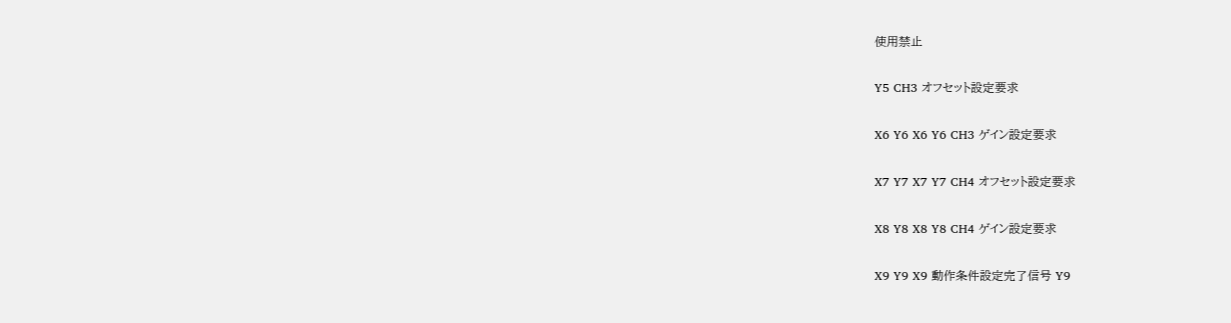使用禁止

Y5 CH3 オフセット設定要求

X6 Y6 X6 Y6 CH3 ゲイン設定要求

X7 Y7 X7 Y7 CH4 オフセット設定要求

X8 Y8 X8 Y8 CH4 ゲイン設定要求

X9 Y9 X9 動作条件設定完了信号 Y9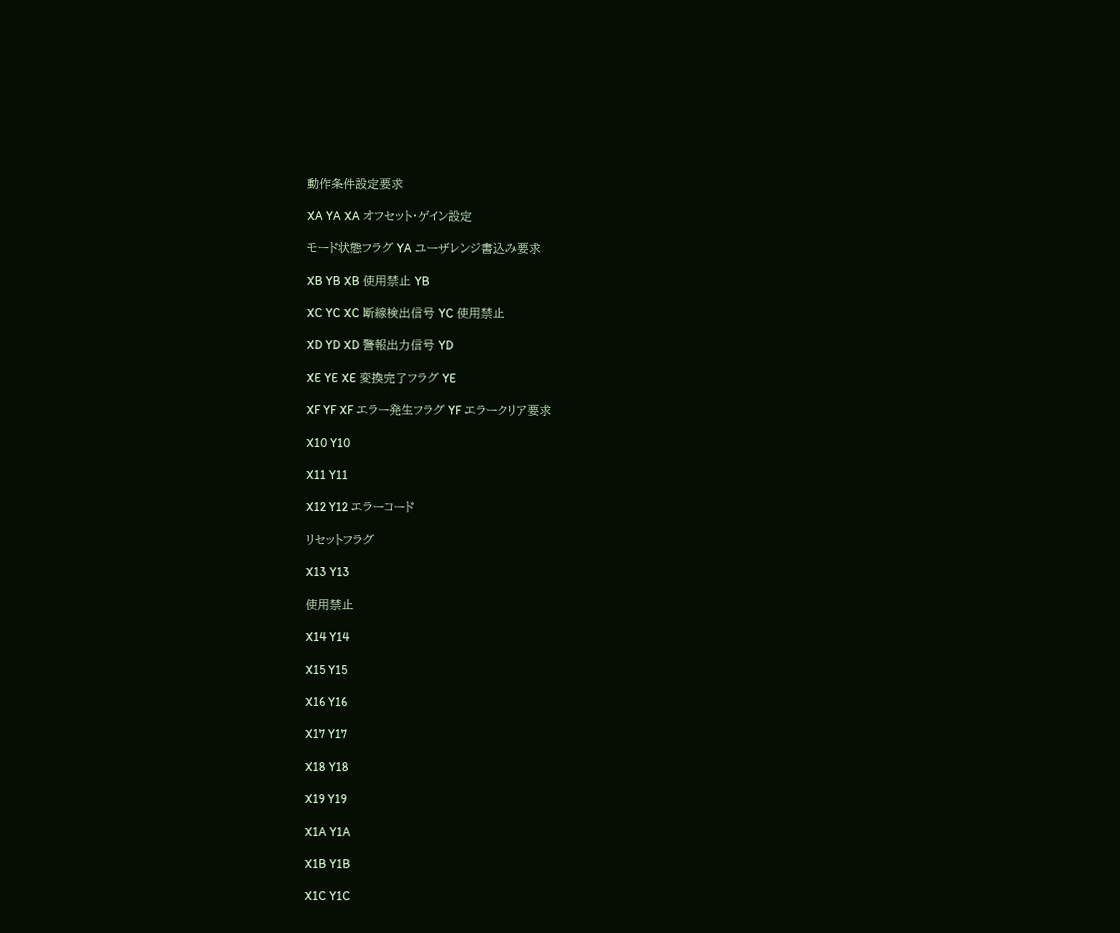動作条件設定要求

XA YA XA オフセット・ゲイン設定

モード状態フラグ YA ユーザレンジ書込み要求

XB YB XB 使用禁止 YB

XC YC XC 断線検出信号 YC 使用禁止

XD YD XD 警報出力信号 YD

XE YE XE 変換完了フラグ YE

XF YF XF エラー発生フラグ YF エラークリア要求

X10 Y10

X11 Y11

X12 Y12 エラーコード

リセットフラグ

X13 Y13

使用禁止

X14 Y14

X15 Y15

X16 Y16

X17 Y17

X18 Y18

X19 Y19

X1A Y1A

X1B Y1B

X1C Y1C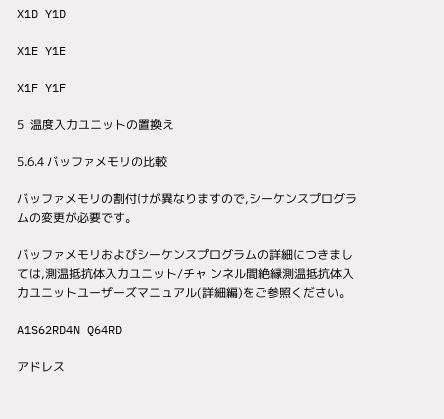X1D Y1D

X1E Y1E

X1F Y1F

5  温度入力ユニットの置換え

5.6.4 バッファメモリの比較

バッファメモリの割付けが異なりますので,シーケンスプログラムの変更が必要です。

バッファメモリおよびシーケンスプログラムの詳細につきましては,測温抵抗体入力ユニット/チャ ンネル間絶縁測温抵抗体入力ユニットユーザーズマニュアル(詳細編)をご参照ください。

A1S62RD4N Q64RD

アドレス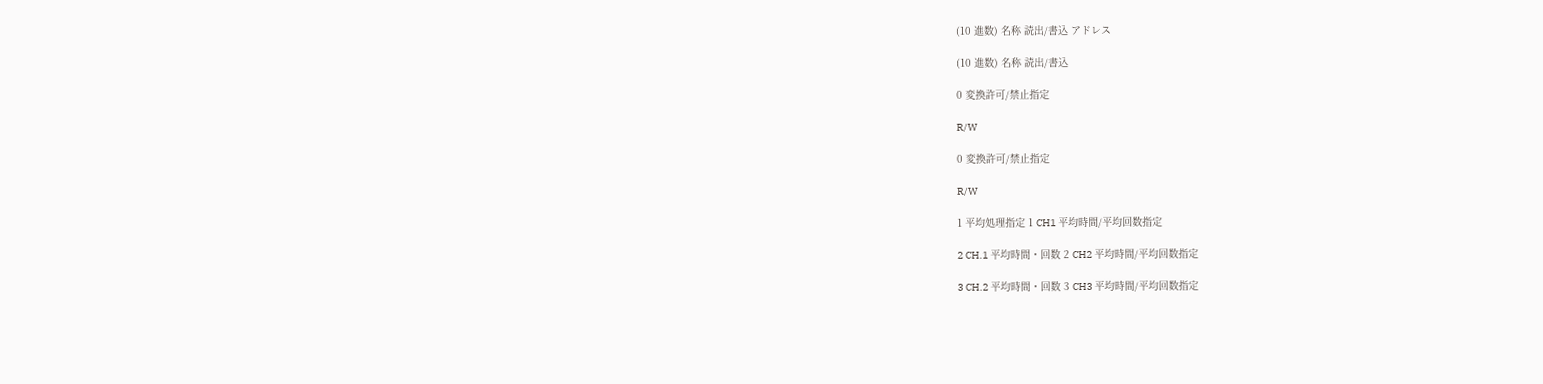(10 進数) 名称 読出/書込 アドレス

(10 進数) 名称 読出/書込

0 変換許可/禁止指定

R/W

0 変換許可/禁止指定

R/W

1 平均処理指定 1 CH1 平均時間/平均回数指定

2 CH.1 平均時間・回数 2 CH2 平均時間/平均回数指定

3 CH.2 平均時間・回数 3 CH3 平均時間/平均回数指定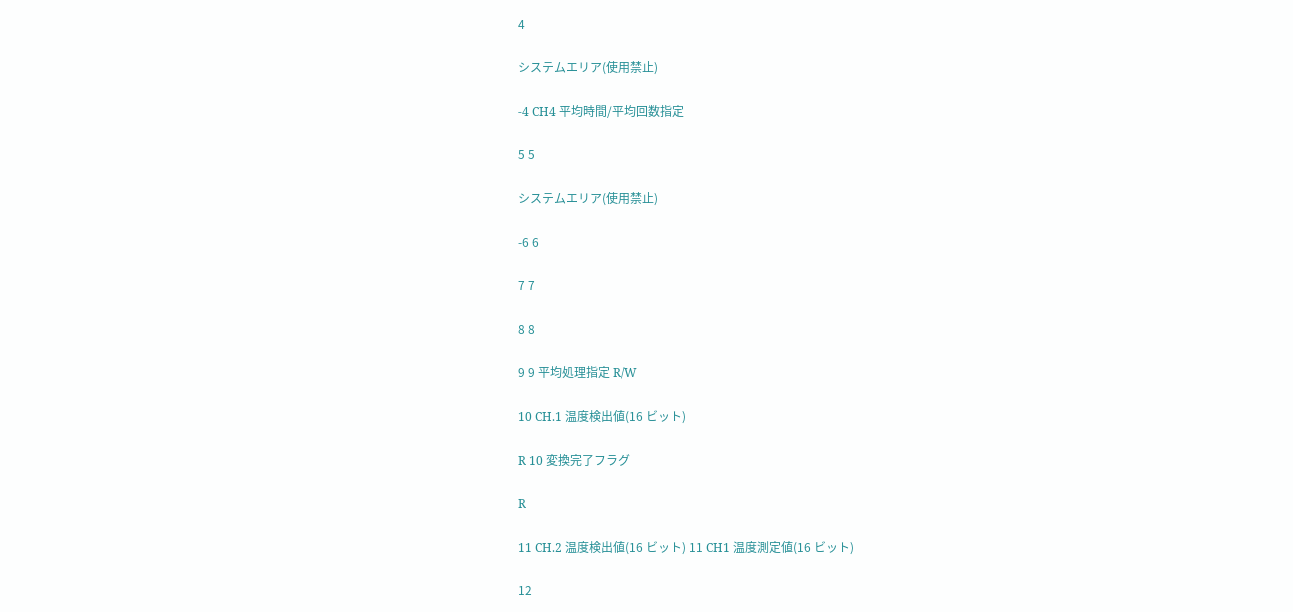4

システムエリア(使用禁止)

-4 CH4 平均時間/平均回数指定

5 5

システムエリア(使用禁止)

-6 6

7 7

8 8

9 9 平均処理指定 R/W

10 CH.1 温度検出値(16 ビット)

R 10 変換完了フラグ

R

11 CH.2 温度検出値(16 ビット) 11 CH1 温度測定値(16 ビット)

12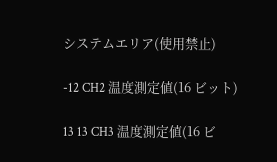システムエリア(使用禁止)

-12 CH2 温度測定値(16 ビット)

13 13 CH3 温度測定値(16 ビ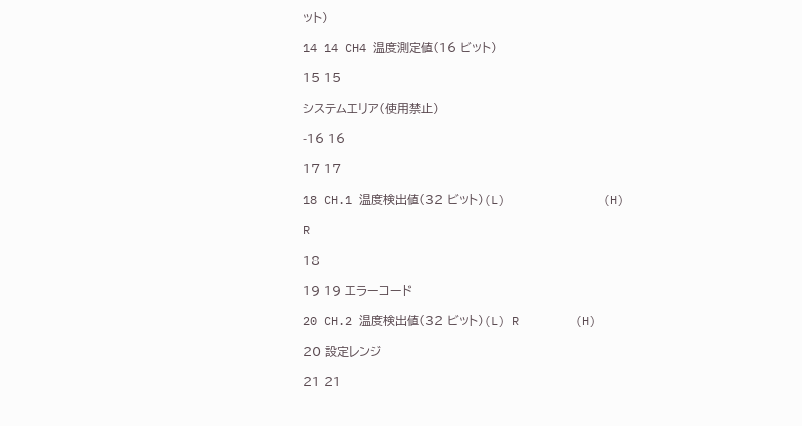ット)

14 14 CH4 温度測定値(16 ビット)

15 15

システムエリア(使用禁止)

-16 16

17 17

18 CH.1 温度検出値(32 ビット)(L)              (H)

R

18

19 19 エラーコード

20 CH.2 温度検出値(32 ビット)(L) R        (H)

20 設定レンジ

21 21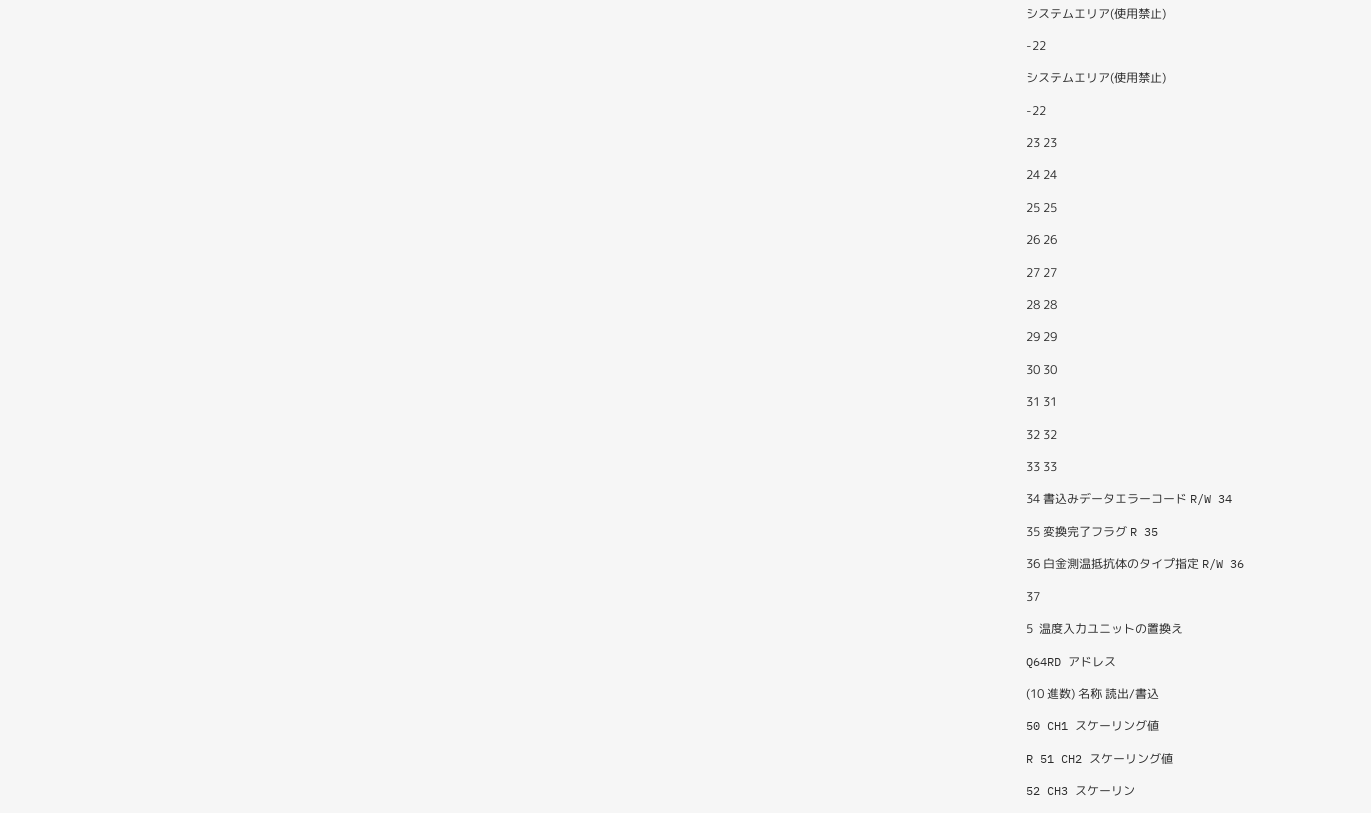システムエリア(使用禁止)

-22

システムエリア(使用禁止)

-22

23 23

24 24

25 25

26 26

27 27

28 28

29 29

30 30

31 31

32 32

33 33

34 書込みデータエラーコード R/W 34

35 変換完了フラグ R 35

36 白金測温抵抗体のタイプ指定 R/W 36

37

5  温度入力ユニットの置換え

Q64RD アドレス

(10 進数) 名称 読出/書込

50 CH1 スケーリング値

R 51 CH2 スケーリング値

52 CH3 スケーリン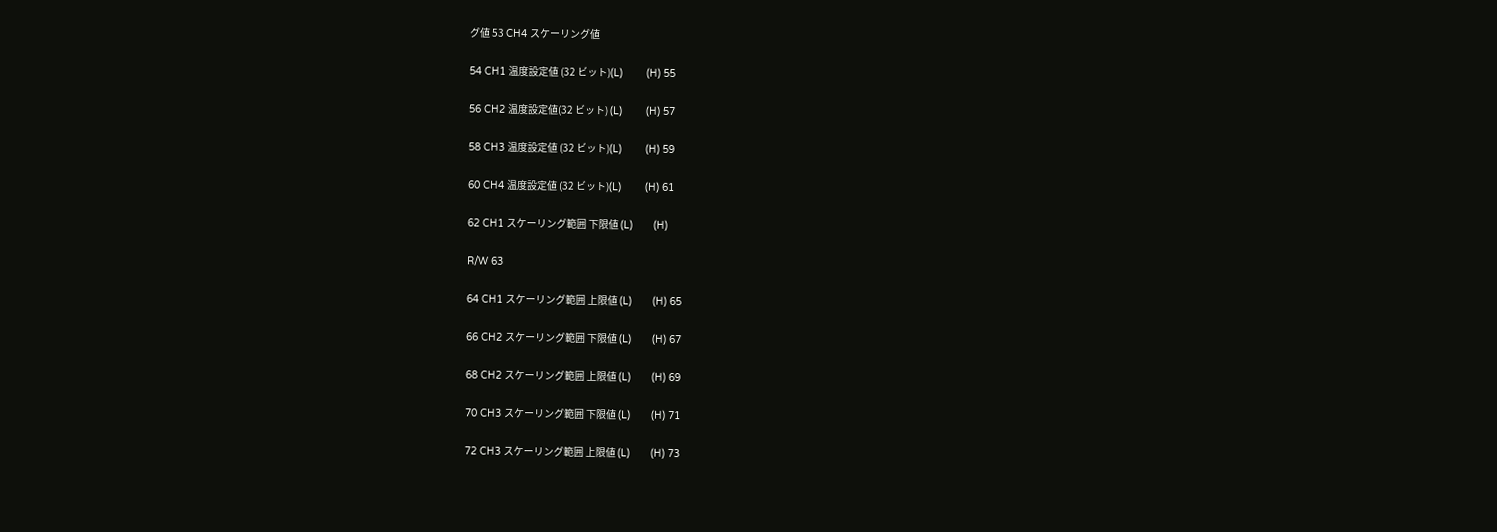グ値 53 CH4 スケーリング値

54 CH1 温度設定値 (32 ビット)(L)        (H) 55

56 CH2 温度設定値(32 ビット) (L)        (H) 57

58 CH3 温度設定値 (32 ビット)(L)        (H) 59

60 CH4 温度設定値 (32 ビット)(L)        (H) 61

62 CH1 スケーリング範囲 下限値 (L)       (H)

R/W 63

64 CH1 スケーリング範囲 上限値 (L)       (H) 65

66 CH2 スケーリング範囲 下限値 (L)       (H) 67

68 CH2 スケーリング範囲 上限値 (L)       (H) 69

70 CH3 スケーリング範囲 下限値 (L)       (H) 71

72 CH3 スケーリング範囲 上限値 (L)       (H) 73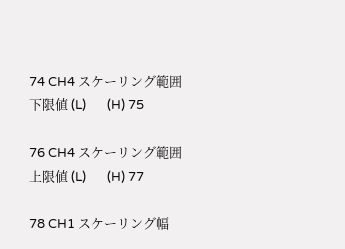74 CH4 スケーリング範囲 下限値 (L)       (H) 75

76 CH4 スケーリング範囲 上限値 (L)       (H) 77

78 CH1 スケーリング幅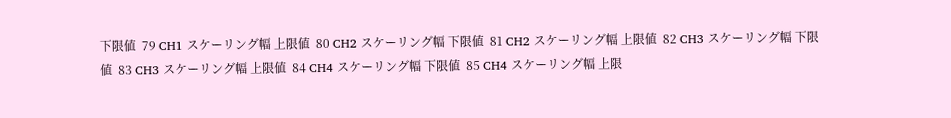下限値  79 CH1 スケーリング幅 上限値  80 CH2 スケーリング幅 下限値  81 CH2 スケーリング幅 上限値  82 CH3 スケーリング幅 下限値  83 CH3 スケーリング幅 上限値  84 CH4 スケーリング幅 下限値  85 CH4 スケーリング幅 上限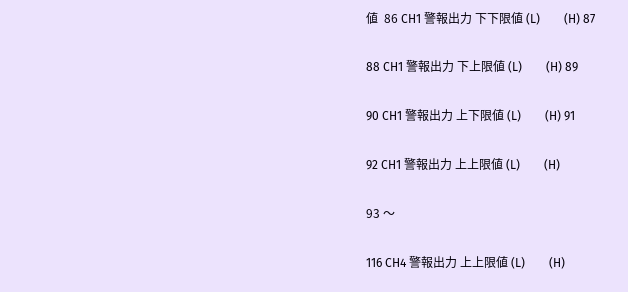値  86 CH1 警報出力 下下限値 (L)        (H) 87

88 CH1 警報出力 下上限値 (L)        (H) 89

90 CH1 警報出力 上下限値 (L)        (H) 91

92 CH1 警報出力 上上限値 (L)        (H)

93 〜

116 CH4 警報出力 上上限値 (L)        (H)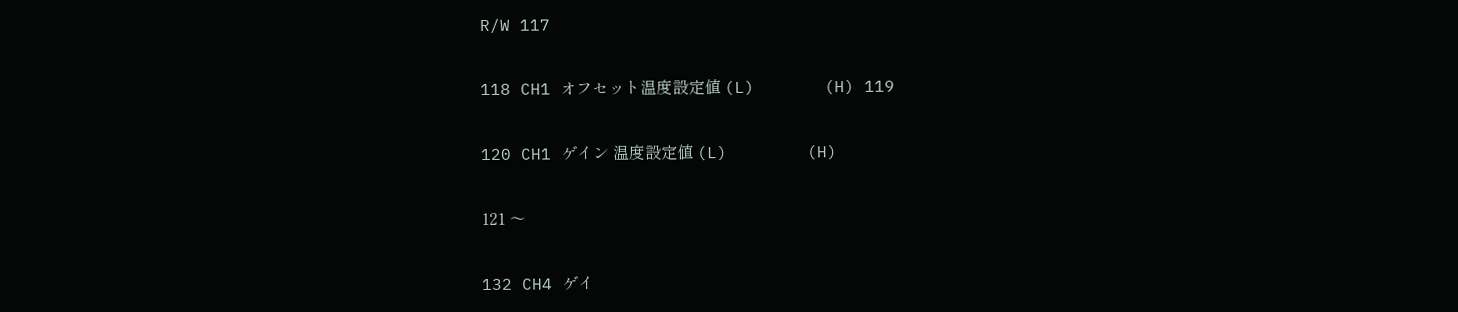R/W 117

118 CH1 オフセット温度設定値 (L)       (H) 119

120 CH1 ゲイン 温度設定値 (L)        (H)

121 〜

132 CH4 ゲイ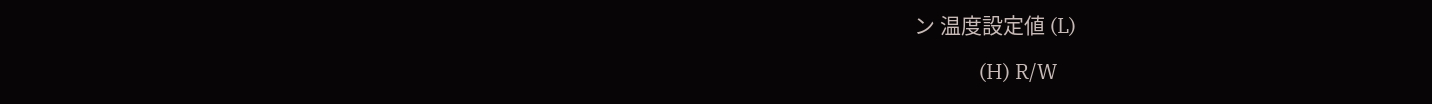ン 温度設定値 (L)

             (H) R/W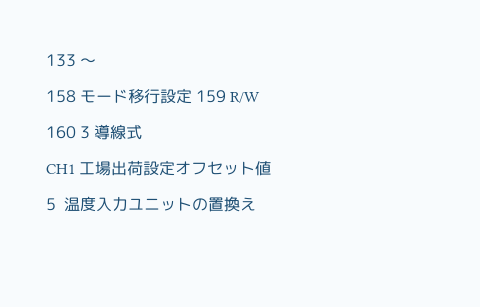133 〜

158 モード移行設定 159 R/W

160 3 導線式

CH1 工場出荷設定オフセット値

5  温度入力ユニットの置換え